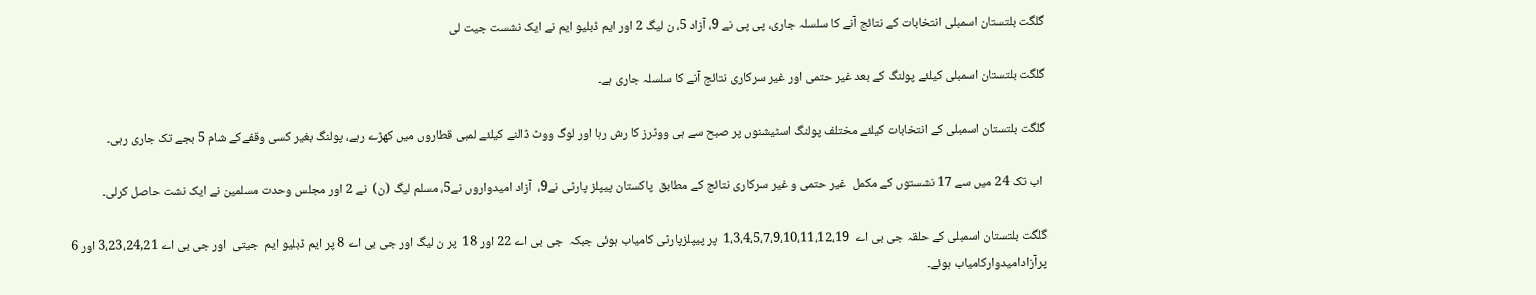گلگت بلتستان اسمبلی انتخابات کے نتائج آنے کا سلسلہ جاری، پی پی نے 9، آزاد 5، ن لیگ 2 اور ایم ڈبلیو ایم نے ایک نشست جیت لی

گلگت بلتستان اسمبلی کیلئے پولنگ کے بعد غیر حتمی اور غیر سرکاری نتائج آنے کا سلسلہ جاری ہے۔

گلگت بلتستان اسمبلی کے انتخابات کیلئے مختلف پولنگ اسٹیشنوں پر صبح سے ہی ووٹرز کا رش رہا اور لوگ ووٹ ڈالنے کیلئے لمبی قطاروں میں کھڑے رہے، پولنگ بغیر کسی وقفےکے شام 5 بجے تک جاری رہی۔

 اب تک 24 میں سے 17 نشستوں کے مکمل  غیر حتمی و غیر سرکاری نتائج کے مطابق  پاکستان پیپلز پارٹی نے9،  آزاد امیدواروں نے5، مسلم لیگ (ن)  نے 2 اور مجلس وحدت مسلمین نے ایک نشت حاصل کرلی۔

گلگت بلتستان اسمبلی کے حلقہ جی بی اے  1،3،4،5،7،9،10،11،12،19  پر پیپلزپارٹی کامیاب ہوئی جبکہ  جی بی اے 22 اور 18  پر ن لیگ اور جی بی اے 8 پر ایم ڈبلیو ایم  جیتی  اور جی بی اے 3،23،24,21 اور 6  پرآزادامیدوارکامیاب ہوئے۔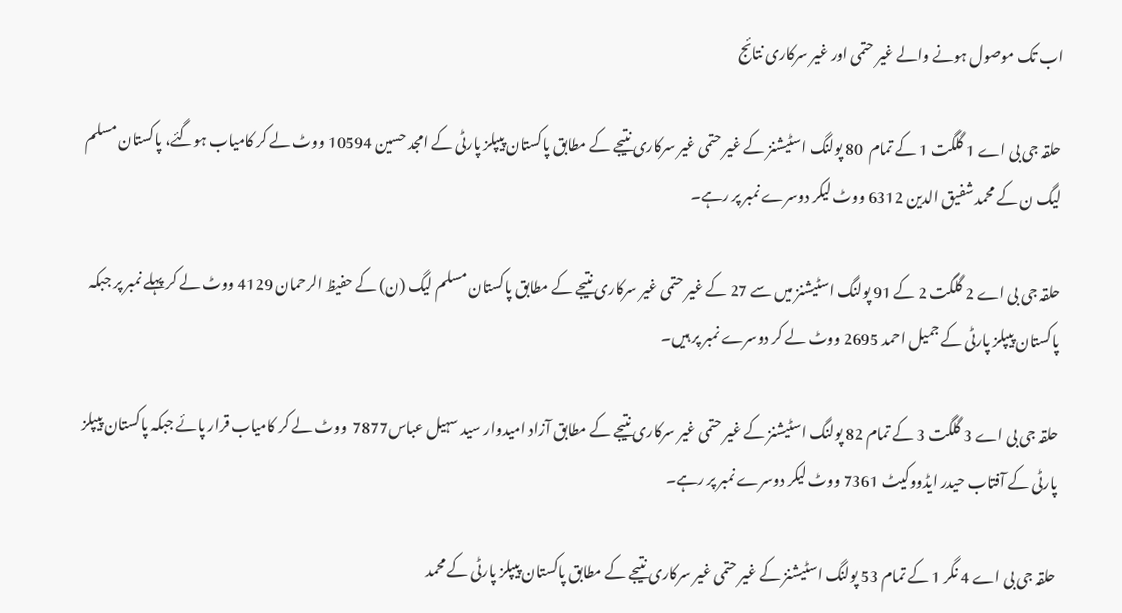اب تک موصول ہونے والے غیر حتمی اور غیر سرکاری نتائج

حلقہ جی بی اے 1 گلگت 1 کے تمام  80 پولنگ اسٹیشنز کے غیر حتمی غیر سرکاری نتیجے کے مطابق پاکستان پیپلز پارٹی کے امجد حسین 10594 ووٹ لے کر کامیاب ہوگئے، پاکستان مسلم ليگ ن کے محمد شفیق الدین 6312 ووٹ لیکر دوسرے نمبر پر رہے۔

حلقہ جی بی اے 2 گلگت 2 کے 91 پولنگ اسٹیشنز میں سے 27 کے غیر حتمی غیر سرکاری نتیجے کے مطابق پاکستان مسلم لیگ (ن) کے حفیظ الرحمان 4129 ووٹ لے کر پہلے نمبر پر جبکہ پاکستان پیپلز پارٹی کے جمیل احمد 2695 ووٹ لے کر دوسرے نمبر پر ہیں۔

حلقہ جی بی اے 3 گلگت 3 کے تمام 82 پولنگ اسٹیشنز کے غیر حتمی غیر سرکاری نتیجے کے مطابق آزاد امیدوار سید سہیل عباس7877  ووٹ لے کر کامیاب قرار پائے جبکہ پاکستان پیپلز پارٹی کے آفتاب حیدر ایڈووکیٹ 7361 ووٹ لیکر دوسرے نمبر پر رہے۔

حلقہ جی بی اے 4 نگر 1 کے تمام 53 پولنگ اسٹیشنز کے غیر حتمی غیر سرکاری نتیجے کے مطابق پاکستان پیپلز پارٹی کے محمد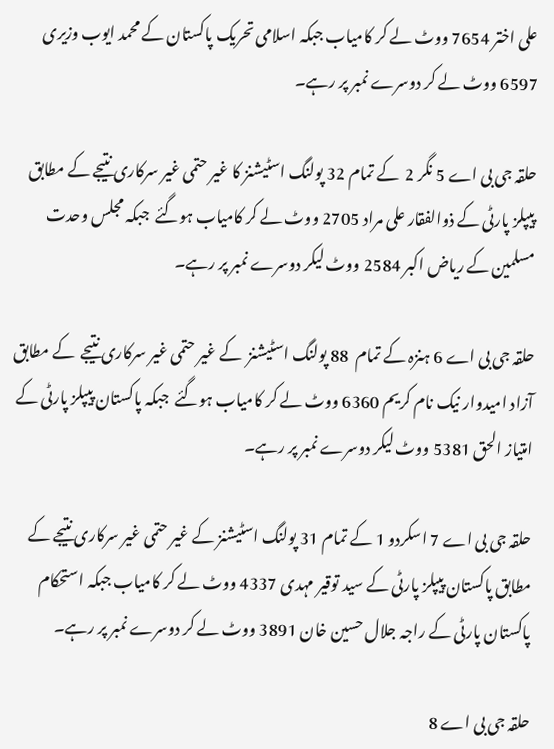علی اختر 7654 ووٹ لے کر کامیاب جبکہ اسلامی تحریک پاکستان کے محمد ایوب وزیری 6597 ووٹ لے کر دوسرے نمبر پر رہے۔

حلقہ جی بی اے 5 نگر 2  کے تمام 32 پولنگ اسٹیشنز کا غیر حتمی غیر سرکاری نتیجے کے مطابق  پیپلز پارٹی کے ذوالفقار علی مراد 2705 ووٹ لے کر کامیاب ہوگئے  جبکہ مجلس وحدت مسلمین کے ریاض اکبر 2584 ووٹ لیکر دوسرے نمبر پر رہے۔

حلقہ جی بی اے 6 ہنزہ کے تمام  88 پولنگ اسٹیشنز  کے غیر حتمی غیر سرکاری نتیجے  کے مطابق آزاد امیدوار نیک نام کریم 6360 ووٹ لے کر کامیاب ہوگئے  جبکہ پاکستان پیپلز پارٹی کے امتیاز الحق 5381 ووٹ لیکر دوسرے نمبر پر رہے۔

حلقہ جی بی اے 7 اسکردو 1 کے تمام 31 پولنگ اسٹیشنز کے غیر حتمی غیر سرکاری نتیجے کے مطابق پاکستان پیپلز پارٹی کے سید توقیر مہدی 4337 ووٹ لے کر کامیاب جبکہ استحکام پاکستان پارٹی کے راجہ جلال حسین خان 3891 ووٹ لے کر دوسرے نمبر پر رہے۔

حلقہ جی بی اے 8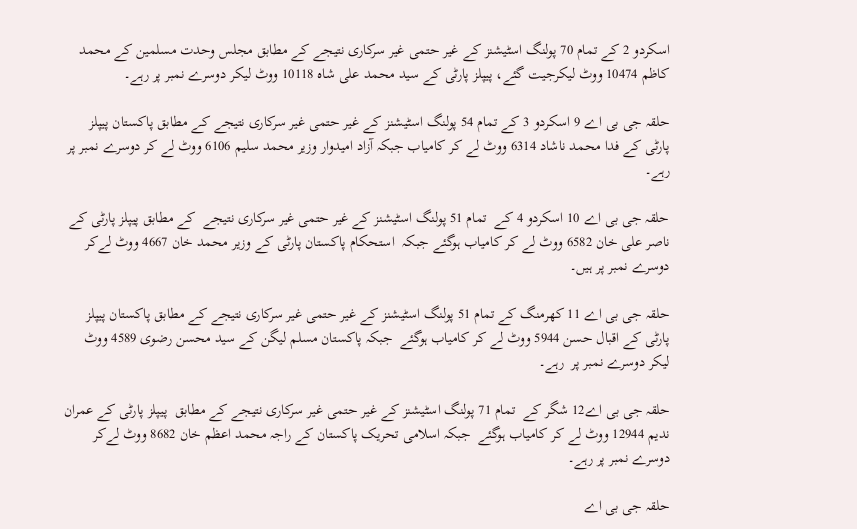اسکردو 2 کے تمام 70 پولنگ اسٹیشنز کے غیر حتمی غیر سرکاری نتیجے کے مطابق مجلس وحدت مسلمین کے محمد کاظم 10474 ووٹ لیکرجیت گئے، پیپلز پارٹی کے سید محمد علی شاہ 10118 ووٹ لیکر دوسرے نمبر پر رہے۔

حلقہ جی بی اے 9 اسکردو 3 کے تمام 54 پولنگ اسٹیشنز کے غیر حتمی غیر سرکاری نتیجے کے مطابق پاکستان پیپلز پارٹی کے فدا محمد ناشاد 6314 ووٹ لے کر کامیاب جبکہ آزاد امیدوار وزیر محمد سلیم 6106 ووٹ لے کر دوسرے نمبر پر رہے۔

حلقہ جی بی اے 10 اسکردو 4 کے  تمام 51 پولنگ اسٹیشنز کے غیر حتمی غیر سرکاری نتیجے  کے مطابق پیپلز پارٹی کے ناصر علی خان 6582 ووٹ لے کر کامیاب ہوگئے جبکہ  استحکام پاکستان پارٹی کے وزیر محمد خان 4667 ووٹ لےکر دوسرے نمبر پر ہیں۔

حلقہ جی بی اے 11 کھرمنگ کے تمام 51 پولنگ اسٹیشنز کے غیر حتمی غیر سرکاری نتیجے کے مطابق پاکستان پیپلز پارٹی کے اقبال حسن 5944 ووٹ لے کر کامیاب ہوگئے  جبکہ پاکستان مسلم ليگن کے سید محسن رضوی 4589 ووٹ لیکر دوسرے نمبر پر  رہے۔

حلقہ جی بی اے12 شگر کے  تمام 71 پولنگ اسٹیشنز کے غیر حتمی غیر سرکاری نتیجے کے مطابق  پیپلز پارٹی کے عمران ندیم 12944 ووٹ لے کر کامیاب ہوگئے  جبکہ اسلامی تحریک پاکستان کے راجہ محمد اعظم خان 8682 ووٹ لےکر دوسرے نمبر پر رہے۔

حلقہ جی بی اے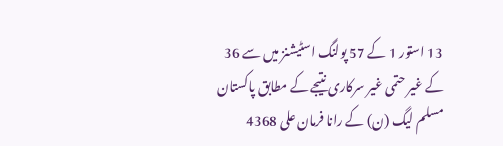13 استور 1 کے 57 پولنگ اسٹیشنز میں سے 36 کے غیر حتمی غیر سرکاری نتیجے کے مطابق پاکستان مسلم لیگ (ن) کے رانا فرمان علی 4368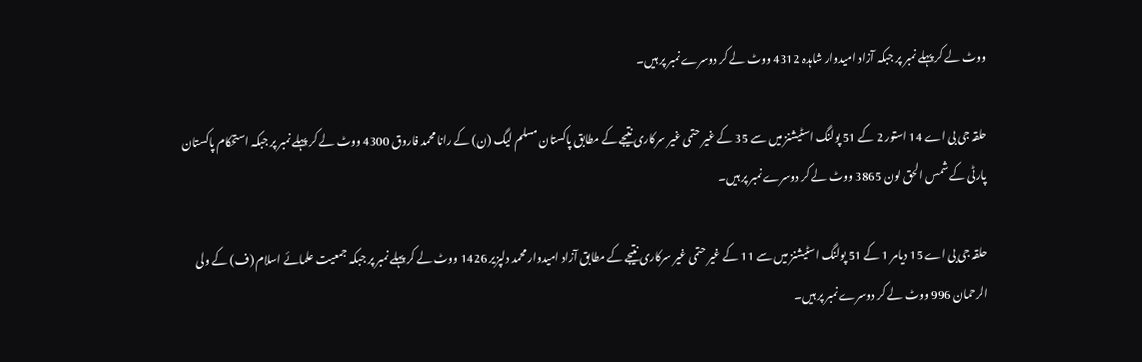ووٹ لے کر پہلے نمبر پر جبکہ آزاد امیدوار شاہدہ 4312 ووٹ لے کر دوسرے نمبر پر ہیں۔

حلقہ جی بی اے 14 استور 2 کے 51 پولنگ اسٹیشنز میں سے 35 کے غیر حتمی غیر سرکاری نتیجے کے مطابق پاکستان مسلم لیگ (ن) کے رانا محمد فاروق 4300 ووٹ لے کر پہلے نمبر پر جبکہ استحکام پاکستان پارٹی کے شمس الحق لون 3865 ووٹ لے کر دوسرے نمبر پر ہیں۔

حلقہ جی بی اے 15 دیامر 1 کے 51 پولنگ اسٹیشنز میں سے 11 کے غیر حتمی غیر سرکاری نتیجے کے مطابق آزاد امیدوار محمد دلپزیر 1426 ووٹ لے کر پہلے نمبر پر جبکہ جمعیت علمائے اسلام (ف) کے ولی الرحمان 996 ووٹ لے کر دوسرے نمبر پر ہیں۔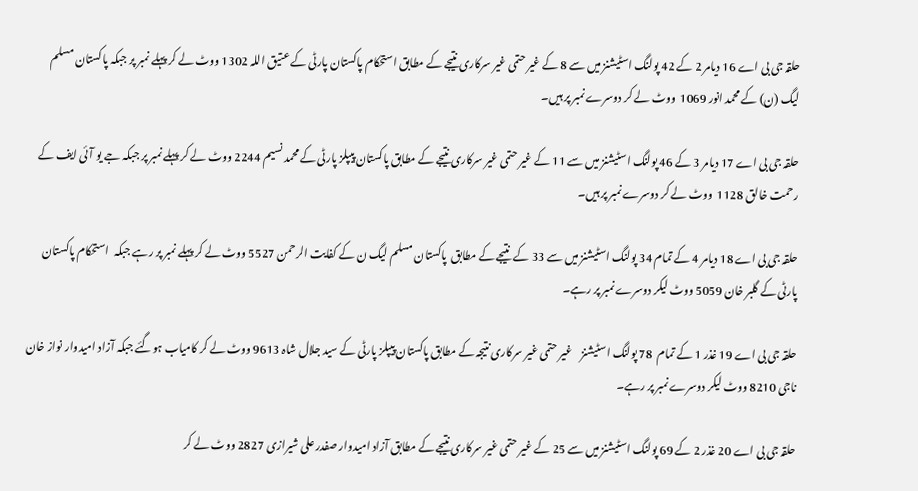حلقہ جی بی اے 16 دیامر 2 کے 42 پولنگ اسٹیشنز میں سے 8 کے غیر حتمی غیر سرکاری نتیجے کے مطابق استحکام پاکستان پارٹی کے عتیق اللہ 1302 ووٹ لے کر پہلے نمبر پر جبکہ پاکستان مسلم ليگ (ن) کے محمد انور 1069  ووٹ لے کر دوسرے نمبر پر ہیں۔

حلقہ جی بی اے 17 دیامر 3 کے 46 پولنگ اسٹیشنز میں سے 11 کے غیر حتمی غیر سرکاری نتیجے کے مطابق پاکستان پیپلز پارٹی کے محمد نسیم 2244 ووٹ لے کر پہلے نمبر پر جبکہ جے یو آئی ایف کے رحمت خالق 1128  ووٹ لے کر دوسرے نمبر پر ہیں۔

حلقہ جی بی اے 18 دیامر 4 کے تمام 34 پولنگ اسٹیشنز میں سے 33 کے  نتیجے کے مطابق  پاکستان مسلم ليگ ن کے کفایت الرحمن 5527 ووٹ لے کر پہلے نمبر پر رہے جبکہ  استحکام پاکستان پارٹی کے گلبر خان 5059 ووٹ لیکر دوسرے نمبر پر رہے۔

حلقہ جی بی اے 19 غذر 1 کے تمام  78 پولنگ اسٹیشنز    غیر حتمی غیر سرکاری نتیجہ کے مطابق پاکستان پیپلز پارٹی کے سید جلال شاہ 9613 ووٹ لے کر کامیاب ہوگئے جبکہ آزاد امیدوار نواز خان ناجی 8210 ووٹ لیکر دوسرے نمبر پر رہے۔

حلقہ جی بی اے 20 غذر 2 کے 69 پولنگ اسٹیشنز میں سے 25 کے غیر حتمی غیر سرکاری نتیجے کے مطابق آزاد امیدوار صفدر علی شیرازی 2827 ووٹ لے کر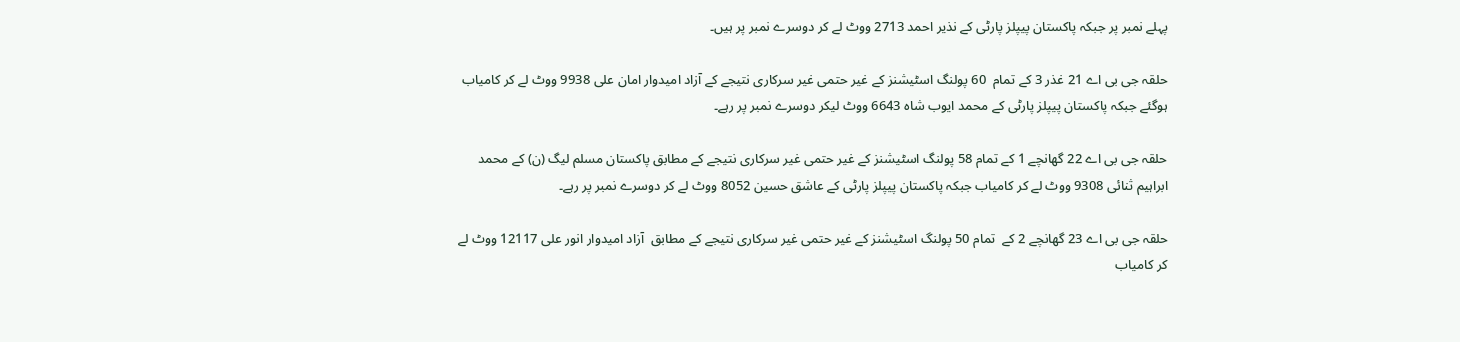پہلے نمبر پر جبکہ پاکستان پیپلز پارٹی کے نذیر احمد 2713 ووٹ لے کر دوسرے نمبر پر ہیں۔

حلقہ جی بی اے 21 غذر 3 کے تمام  60 پولنگ اسٹیشنز کے غیر حتمی غیر سرکاری نتیجے کے آزاد امیدوار امان علی 9938 ووٹ لے کر کامیاب ہوگئے جبکہ پاکستان پیپلز پارٹی کے محمد ایوب شاہ 6643 ووٹ لیکر دوسرے نمبر پر رہے۔

حلقہ جی بی اے 22 گھانچے 1 کے تمام 58 پولنگ اسٹیشنز کے غیر حتمی غیر سرکاری نتیجے کے مطابق پاکستان مسلم لیگ (ن) کے محمد ابراہیم ثنائی 9308 ووٹ لے کر کامیاب جبکہ پاکستان پیپلز پارٹی کے عاشق حسین 8052 ووٹ لے کر دوسرے نمبر پر رہے۔

حلقہ جی بی اے 23 گھانچے 2 کے  تمام 50 پولنگ اسٹیشنز کے غیر حتمی غیر سرکاری نتیجے کے مطابق  آزاد امیدوار انور علی 12117 ووٹ لے کر کامیاب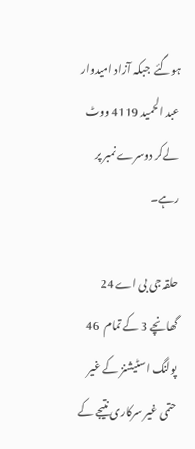ہوگئے  جبکہ آزاد امیدوار عبد الحمید 4119 ووٹ لےکر دوسرے نمبر پر رہے۔

حلقہ جی بی اے 24 گھانچے 3 کے تمام  46 پولنگ اسٹیشنز کے غیر حتمی غیر سرکاری نتیجے کے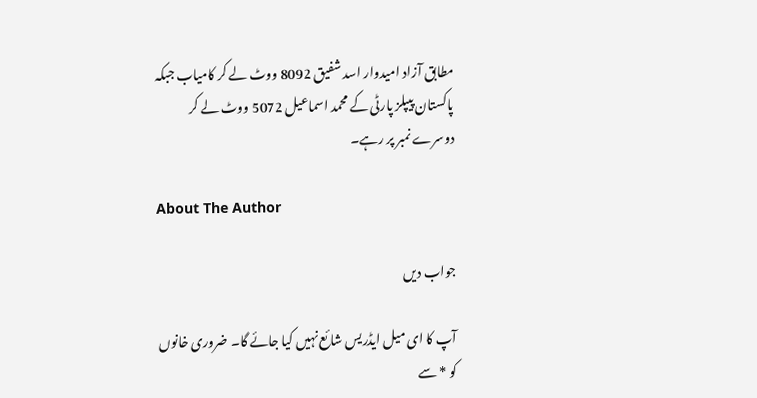مطابق آزاد امیدوار اسد شفیق 8092 ووٹ لے کر کامیاب جبکہ پاکستان پیپلز پارٹی کے محمد اسماعیل 5072 ووٹ لے کر دوسرے نمبر پر رہے۔

About The Author

جواب دیں

آپ کا ای میل ایڈریس شائع نہیں کیا جائے گا۔ ضروری خانوں کو * سے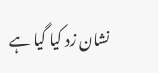نشان زد کیا گیا ہے